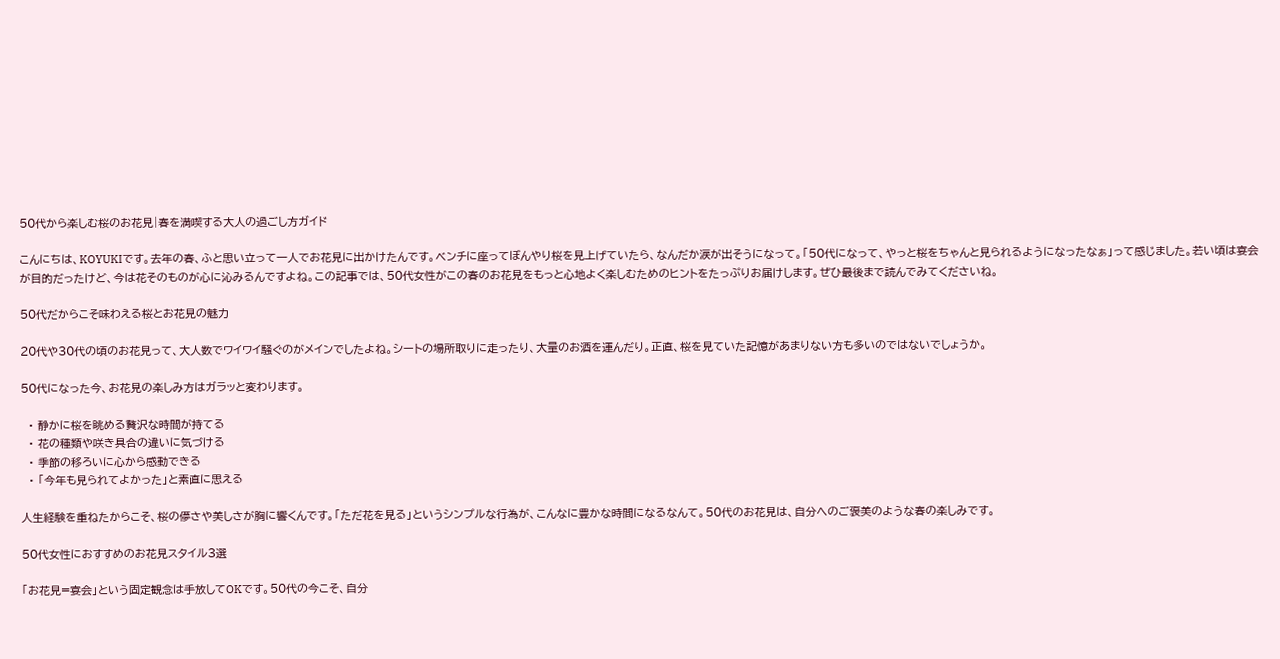50代から楽しむ桜のお花見|春を満喫する大人の過ごし方ガイド

こんにちは、KOYUKIです。去年の春、ふと思い立って一人でお花見に出かけたんです。ベンチに座ってぼんやり桜を見上げていたら、なんだか涙が出そうになって。「50代になって、やっと桜をちゃんと見られるようになったなぁ」って感じました。若い頃は宴会が目的だったけど、今は花そのものが心に沁みるんですよね。この記事では、50代女性がこの春のお花見をもっと心地よく楽しむためのヒントをたっぷりお届けします。ぜひ最後まで読んでみてくださいね。

50代だからこそ味わえる桜とお花見の魅力

20代や30代の頃のお花見って、大人数でワイワイ騒ぐのがメインでしたよね。シートの場所取りに走ったり、大量のお酒を運んだり。正直、桜を見ていた記憶があまりない方も多いのではないでしょうか。

50代になった今、お花見の楽しみ方はガラッと変わります。

  • 静かに桜を眺める贅沢な時間が持てる
  • 花の種類や咲き具合の違いに気づける
  • 季節の移ろいに心から感動できる
  • 「今年も見られてよかった」と素直に思える

人生経験を重ねたからこそ、桜の儚さや美しさが胸に響くんです。「ただ花を見る」というシンプルな行為が、こんなに豊かな時間になるなんて。50代のお花見は、自分へのご褒美のような春の楽しみです。

50代女性におすすめのお花見スタイル3選

「お花見=宴会」という固定観念は手放してOKです。50代の今こそ、自分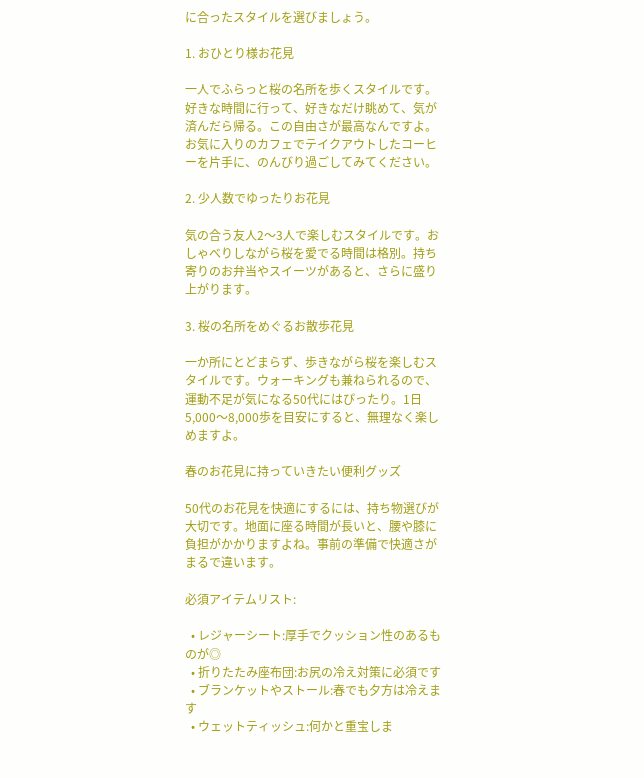に合ったスタイルを選びましょう。

1. おひとり様お花見

一人でふらっと桜の名所を歩くスタイルです。好きな時間に行って、好きなだけ眺めて、気が済んだら帰る。この自由さが最高なんですよ。お気に入りのカフェでテイクアウトしたコーヒーを片手に、のんびり過ごしてみてください。

2. 少人数でゆったりお花見

気の合う友人2〜3人で楽しむスタイルです。おしゃべりしながら桜を愛でる時間は格別。持ち寄りのお弁当やスイーツがあると、さらに盛り上がります。

3. 桜の名所をめぐるお散歩花見

一か所にとどまらず、歩きながら桜を楽しむスタイルです。ウォーキングも兼ねられるので、運動不足が気になる50代にはぴったり。1日5,000〜8,000歩を目安にすると、無理なく楽しめますよ。

春のお花見に持っていきたい便利グッズ

50代のお花見を快適にするには、持ち物選びが大切です。地面に座る時間が長いと、腰や膝に負担がかかりますよね。事前の準備で快適さがまるで違います。

必須アイテムリスト:

  • レジャーシート:厚手でクッション性のあるものが◎
  • 折りたたみ座布団:お尻の冷え対策に必須です
  • ブランケットやストール:春でも夕方は冷えます
  • ウェットティッシュ:何かと重宝しま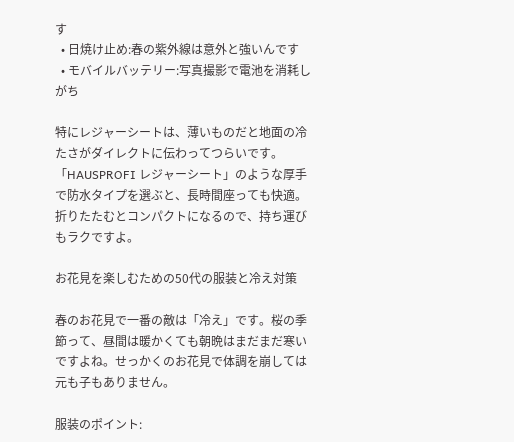す
  • 日焼け止め:春の紫外線は意外と強いんです
  • モバイルバッテリー:写真撮影で電池を消耗しがち

特にレジャーシートは、薄いものだと地面の冷たさがダイレクトに伝わってつらいです。「HAUSPROFI レジャーシート」のような厚手で防水タイプを選ぶと、長時間座っても快適。折りたたむとコンパクトになるので、持ち運びもラクですよ。

お花見を楽しむための50代の服装と冷え対策

春のお花見で一番の敵は「冷え」です。桜の季節って、昼間は暖かくても朝晩はまだまだ寒いですよね。せっかくのお花見で体調を崩しては元も子もありません。

服装のポイント: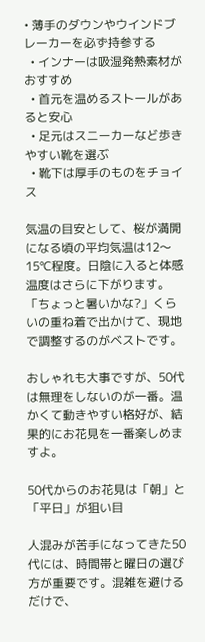• 薄手のダウンやウインドブレーカーを必ず持参する
  • インナーは吸湿発熱素材がおすすめ
  • 首元を温めるストールがあると安心
  • 足元はスニーカーなど歩きやすい靴を選ぶ
  • 靴下は厚手のものをチョイス

気温の目安として、桜が満開になる頃の平均気温は12〜15℃程度。日陰に入ると体感温度はさらに下がります。「ちょっと暑いかな?」くらいの重ね着で出かけて、現地で調整するのがベストです。

おしゃれも大事ですが、50代は無理をしないのが一番。温かくて動きやすい格好が、結果的にお花見を一番楽しめますよ。

50代からのお花見は「朝」と「平日」が狙い目

人混みが苦手になってきた50代には、時間帯と曜日の選び方が重要です。混雑を避けるだけで、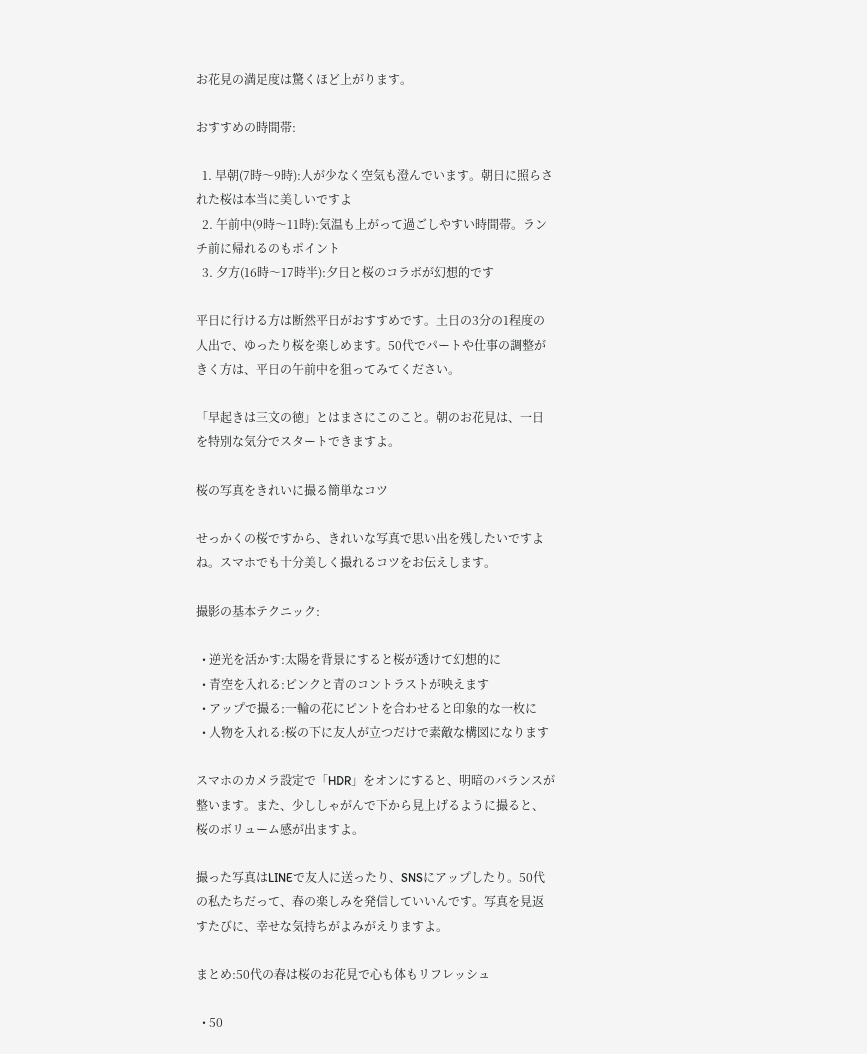お花見の満足度は驚くほど上がります。

おすすめの時間帯:

  1. 早朝(7時〜9時):人が少なく空気も澄んでいます。朝日に照らされた桜は本当に美しいですよ
  2. 午前中(9時〜11時):気温も上がって過ごしやすい時間帯。ランチ前に帰れるのもポイント
  3. 夕方(16時〜17時半):夕日と桜のコラボが幻想的です

平日に行ける方は断然平日がおすすめです。土日の3分の1程度の人出で、ゆったり桜を楽しめます。50代でパートや仕事の調整がきく方は、平日の午前中を狙ってみてください。

「早起きは三文の徳」とはまさにこのこと。朝のお花見は、一日を特別な気分でスタートできますよ。

桜の写真をきれいに撮る簡単なコツ

せっかくの桜ですから、きれいな写真で思い出を残したいですよね。スマホでも十分美しく撮れるコツをお伝えします。

撮影の基本テクニック:

  • 逆光を活かす:太陽を背景にすると桜が透けて幻想的に
  • 青空を入れる:ピンクと青のコントラストが映えます
  • アップで撮る:一輪の花にピントを合わせると印象的な一枚に
  • 人物を入れる:桜の下に友人が立つだけで素敵な構図になります

スマホのカメラ設定で「HDR」をオンにすると、明暗のバランスが整います。また、少ししゃがんで下から見上げるように撮ると、桜のボリューム感が出ますよ。

撮った写真はLINEで友人に送ったり、SNSにアップしたり。50代の私たちだって、春の楽しみを発信していいんです。写真を見返すたびに、幸せな気持ちがよみがえりますよ。

まとめ:50代の春は桜のお花見で心も体もリフレッシュ

  • 50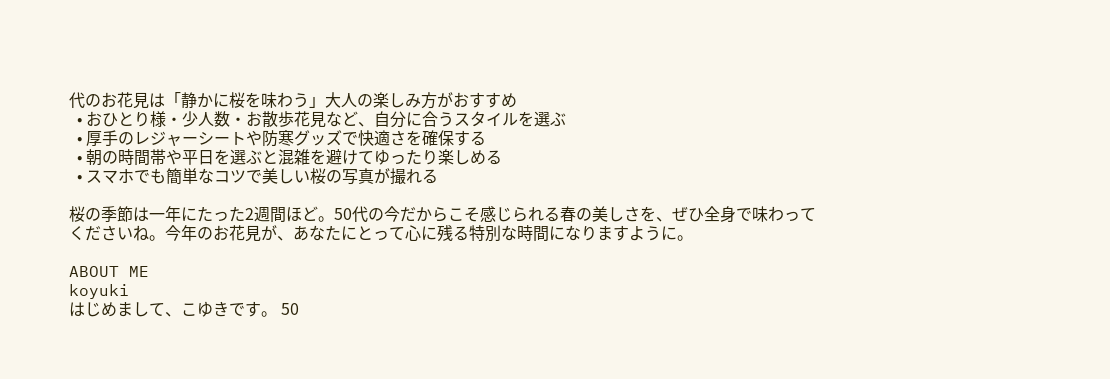代のお花見は「静かに桜を味わう」大人の楽しみ方がおすすめ
  • おひとり様・少人数・お散歩花見など、自分に合うスタイルを選ぶ
  • 厚手のレジャーシートや防寒グッズで快適さを確保する
  • 朝の時間帯や平日を選ぶと混雑を避けてゆったり楽しめる
  • スマホでも簡単なコツで美しい桜の写真が撮れる

桜の季節は一年にたった2週間ほど。50代の今だからこそ感じられる春の美しさを、ぜひ全身で味わってくださいね。今年のお花見が、あなたにとって心に残る特別な時間になりますように。

ABOUT ME
koyuki
はじめまして、こゆきです。 50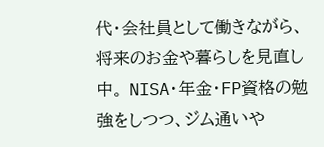代・会社員として働きながら、将来のお金や暮らしを見直し中。 NISA・年金・FP資格の勉強をしつつ、ジム通いや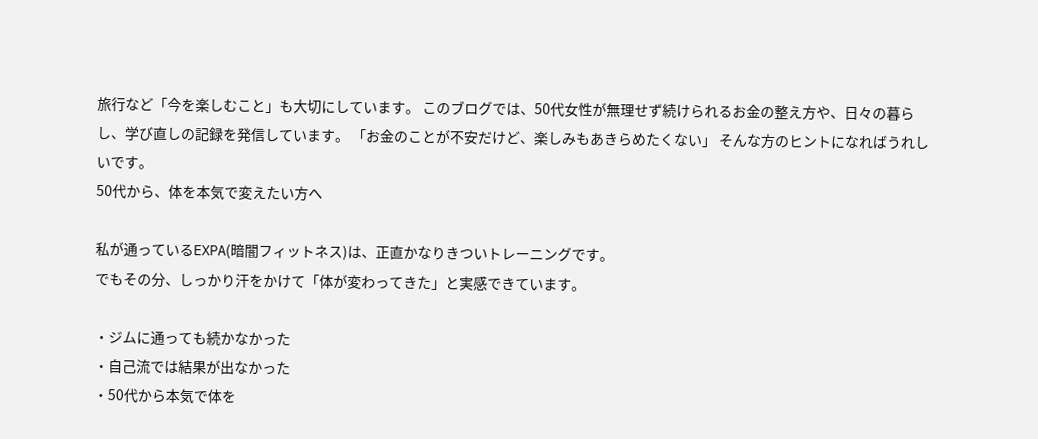旅行など「今を楽しむこと」も大切にしています。 このブログでは、50代女性が無理せず続けられるお金の整え方や、日々の暮らし、学び直しの記録を発信しています。 「お金のことが不安だけど、楽しみもあきらめたくない」 そんな方のヒントになればうれしいです。
50代から、体を本気で変えたい方へ

私が通っているEXPA(暗闇フィットネス)は、正直かなりきついトレーニングです。
でもその分、しっかり汗をかけて「体が変わってきた」と実感できています。

・ジムに通っても続かなかった
・自己流では結果が出なかった
・50代から本気で体を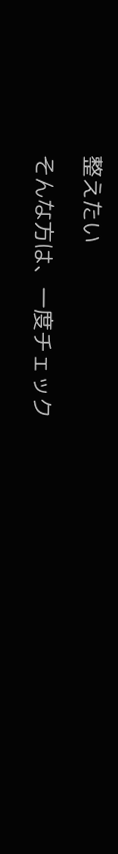整えたい

そんな方は、一度チェック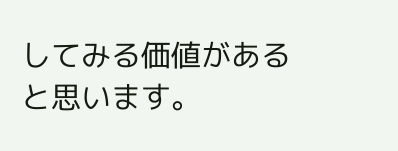してみる価値があると思います。